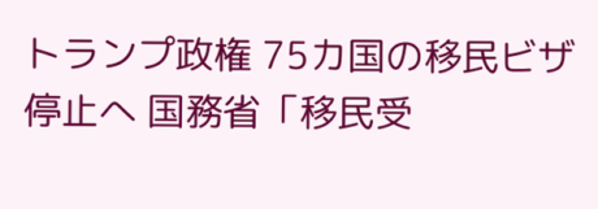トランプ政権 75カ国の移民ビザ停止へ 国務省「移民受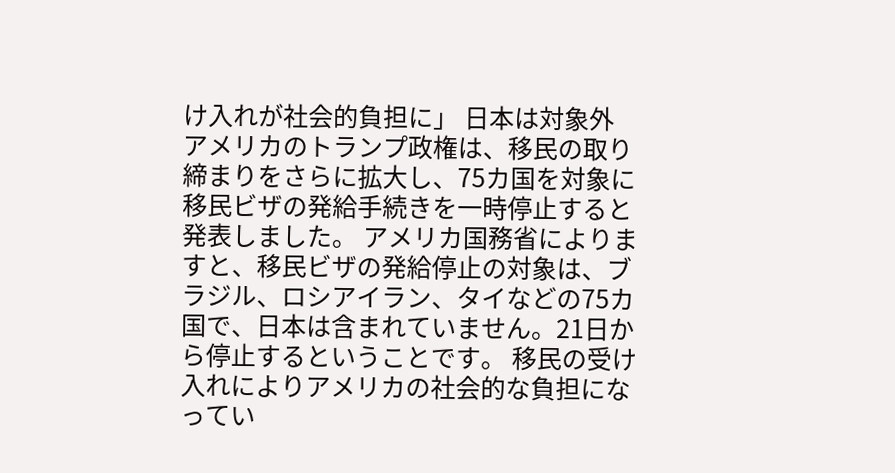け入れが社会的負担に」 日本は対象外
アメリカのトランプ政権は、移民の取り締まりをさらに拡大し、75カ国を対象に移民ビザの発給手続きを一時停止すると発表しました。 アメリカ国務省によりますと、移民ビザの発給停止の対象は、ブラジル、ロシアイラン、タイなどの75カ国で、日本は含まれていません。21日から停止するということです。 移民の受け入れによりアメリカの社会的な負担になってい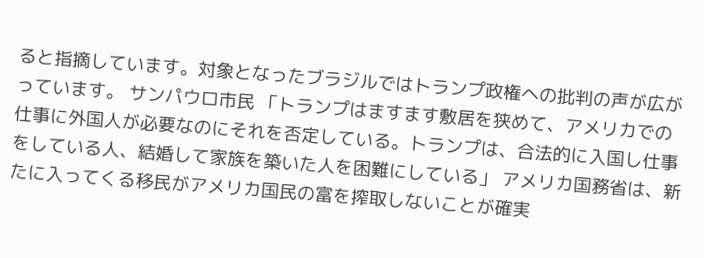ると指摘しています。対象となったブラジルではトランプ政権への批判の声が広がっています。 サンパウロ市民 「トランプはますます敷居を狭めて、アメリカでの仕事に外国人が必要なのにそれを否定している。トランプは、合法的に入国し仕事をしている人、結婚して家族を築いた人を困難にしている」 アメリカ国務省は、新たに入ってくる移民がアメリカ国民の富を搾取しないことが確実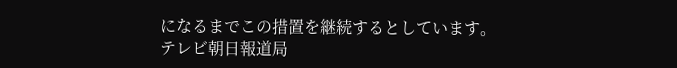になるまでこの措置を継続するとしています。
テレビ朝日報道局